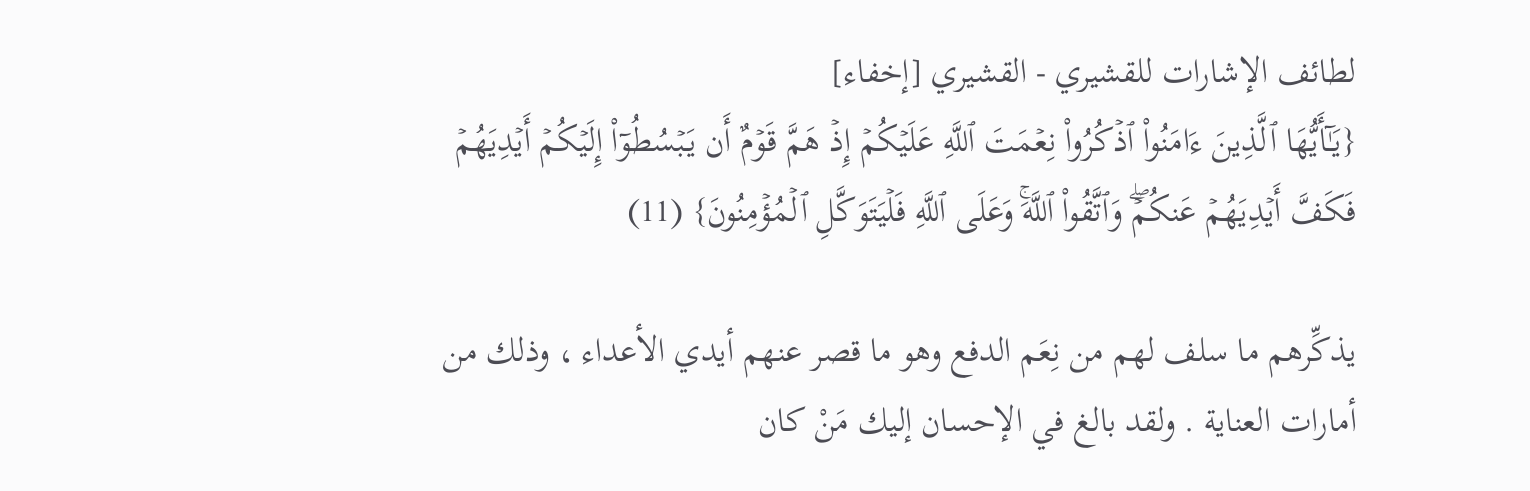لطائف الإشارات للقشيري - القشيري [إخفاء]
{يَـٰٓأَيُّهَا ٱلَّذِينَ ءَامَنُواْ ٱذۡكُرُواْ نِعۡمَتَ ٱللَّهِ عَلَيۡكُمۡ إِذۡ هَمَّ قَوۡمٌ أَن يَبۡسُطُوٓاْ إِلَيۡكُمۡ أَيۡدِيَهُمۡ فَكَفَّ أَيۡدِيَهُمۡ عَنكُمۡۖ وَٱتَّقُواْ ٱللَّهَۚ وَعَلَى ٱللَّهِ فَلۡيَتَوَكَّلِ ٱلۡمُؤۡمِنُونَ} (11)

يذكِّرهم ما سلف لهم من نِعَم الدفع وهو ما قصر عنهم أيدي الأعداء ، وذلك من أمارات العناية . ولقد بالغ في الإحسان إليك مَنْ كان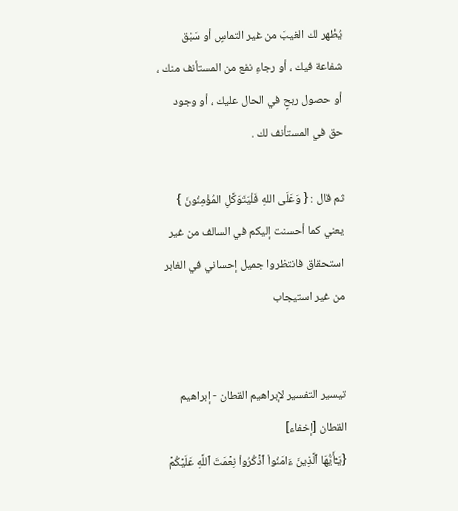يُظْهر لك الغيبَ من غير التماسٍ أو سَبْق شفاعة فيك ، أو رجاءِ نفع من المستأنف منك ، أو حصول ربحٍ في الحال عليك ، أو وجود حق في المستأنف لك .

ثم قال : { وَعَلَى اللهِ فَلْيَتَوَكَّلِ المُؤْمِنُونَ } يعني كما أحسنت إليكم في السالف من غير استحقاق فانتظروا جميل إحساني في الغابر من غير استيجاب


تيسير التفسير لإبراهيم القطان - إبراهيم القطان [إخفاء]
{يَـٰٓأَيُّهَا ٱلَّذِينَ ءَامَنُواْ ٱذۡكُرُواْ نِعۡمَتَ ٱللَّهِ عَلَيۡكُمۡ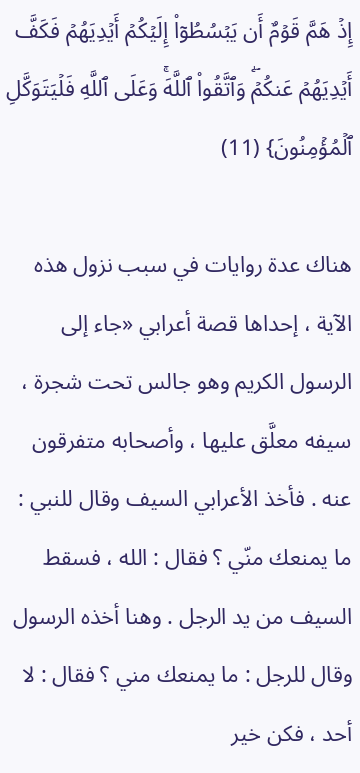إِذۡ هَمَّ قَوۡمٌ أَن يَبۡسُطُوٓاْ إِلَيۡكُمۡ أَيۡدِيَهُمۡ فَكَفَّ أَيۡدِيَهُمۡ عَنكُمۡۖ وَٱتَّقُواْ ٱللَّهَۚ وَعَلَى ٱللَّهِ فَلۡيَتَوَكَّلِ ٱلۡمُؤۡمِنُونَ} (11)

هناك عدة روايات في سبب نزول هذه الآية ، إحداها قصة أعرابي «جاء إلى الرسول الكريم وهو جالس تحت شجرة ، سيفه معلَّق عليها ، وأصحابه متفرقون عنه . فأخذ الأعرابي السيف وقال للنبي : ما يمنعك منّي ؟ فقال : الله ، فسقط السيف من يد الرجل . وهنا أخذه الرسول وقال للرجل : ما يمنعك مني ؟ فقال : لا أحد ، فكن خير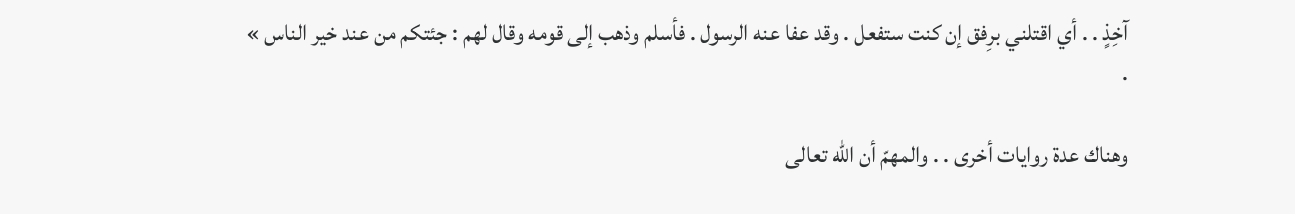آخِذٍ . . أي اقتلني برِفق إن كنت ستفعل . وقد عفا عنه الرسول . فأسلم وذهب إلى قومه وقال لهم : جئتكم من عند خير الناس » .

وهناك عدة روايات أخرى . . والمهمّ أن الله تعالى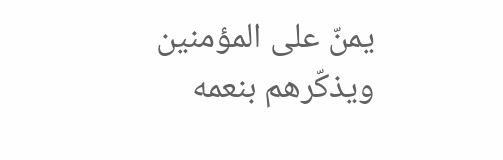يمنّ على المؤمنين ويذكّرهم بنعمه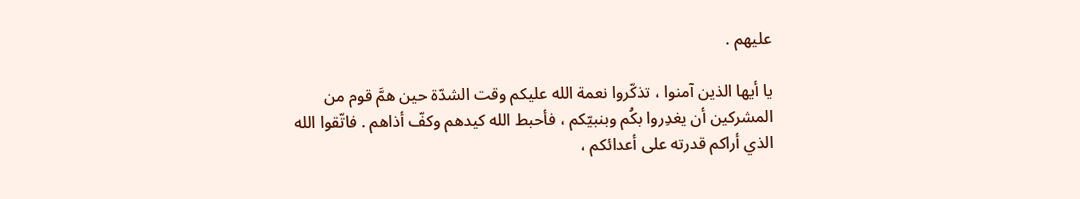عليهم .

يا أيها الذين آمنوا ، تذكّروا نعمة الله عليكم وقت الشدّة حين همَّ قوم من المشركين أن يغدِروا بكُم وبنبيّكم ، فأحبط الله كيدهم وكفّ أذاهم . فاتّقوا الله الذي أراكم قدرته على أعدائكم ،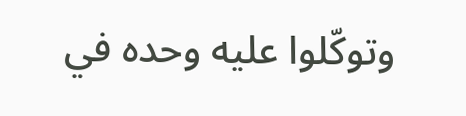وتوكّلوا عليه وحده في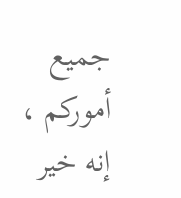جميع أموركم ، إنه خير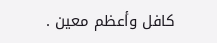كافل وأعظم معين .